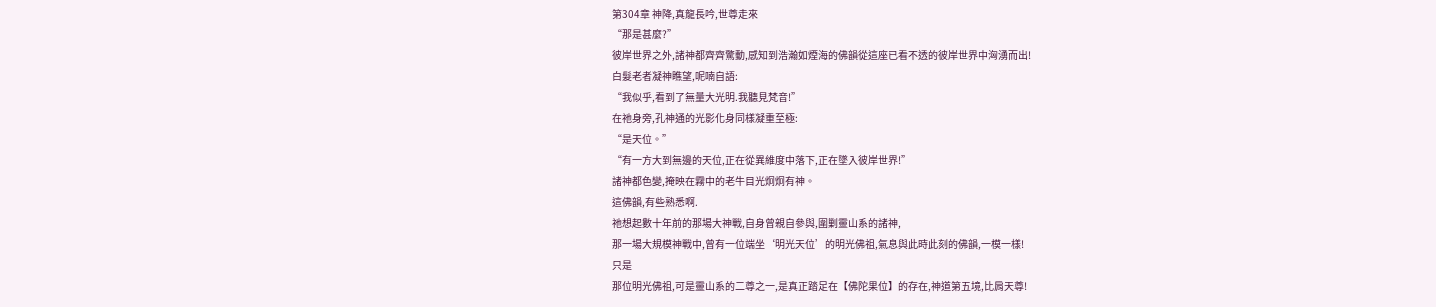第304章 神降,真龍長吟,世尊走來
“那是甚麼?”
彼岸世界之外,諸神都齊齊驚動,感知到浩瀚如煙海的佛韻從這座已看不透的彼岸世界中洶湧而出!
白髮老者凝神瞧望,呢喃自語:
“我似乎,看到了無量大光明.我聽見梵音!”
在祂身旁,孔神通的光影化身同樣凝重至極:
“是天位。”
“有一方大到無邊的天位,正在從異維度中落下,正在墜入彼岸世界!”
諸神都色變,掩映在霧中的老牛目光炯炯有神。
這佛韻,有些熟悉啊.
祂想起數十年前的那場大神戰,自身曾親自參與,圍剿靈山系的諸神,
那一場大規模神戰中,曾有一位端坐‘明光天位’的明光佛祖,氣息與此時此刻的佛韻,一模一樣!
只是
那位明光佛祖,可是靈山系的二尊之一,是真正踏足在【佛陀果位】的存在,神道第五境,比肩天尊!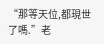“那等天位,都現世了嗎.”老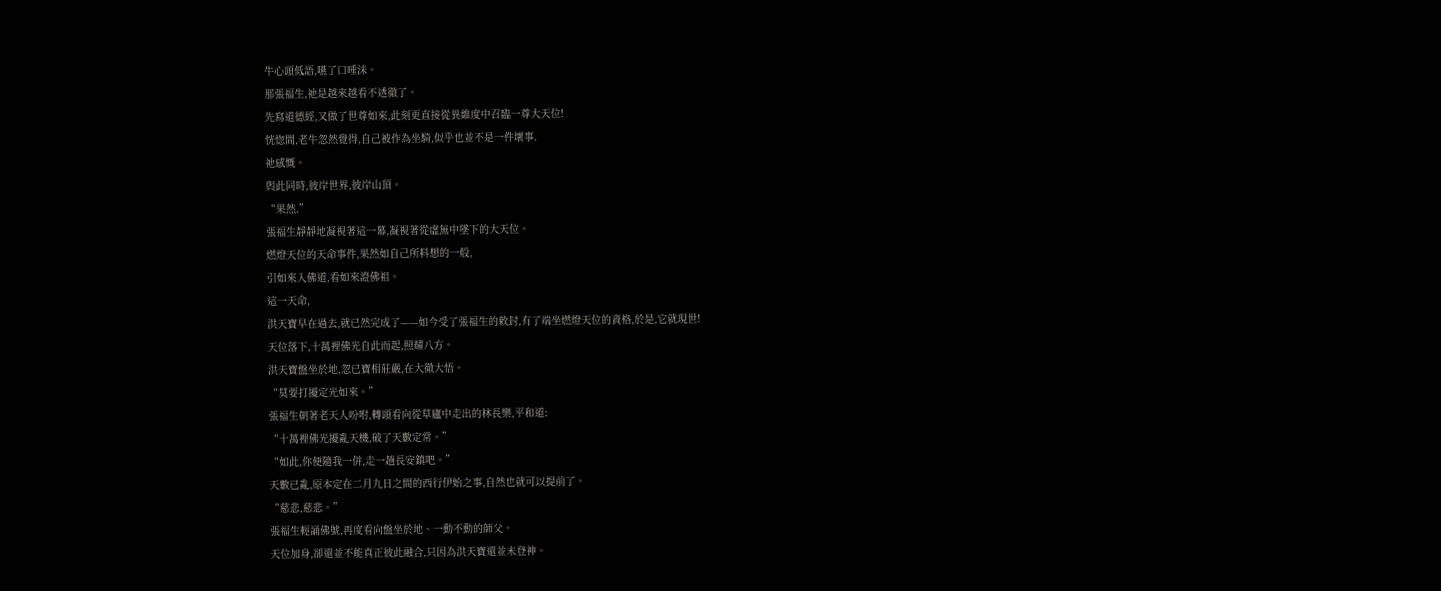牛心頭低語,嚥了口唾沫。
那張福生,祂是越來越看不透徹了。
先寫道德經,又做了世尊如來,此刻更直接從異維度中召臨一尊大天位!
恍惚間,老牛忽然覺得,自己被作為坐騎,似乎也並不是一件壞事.
祂感慨。
與此同時,彼岸世界,彼岸山頂。
“果然.”
張福生靜靜地凝視著這一幕,凝視著從虛無中墜下的大天位。
燃燈天位的天命事件,果然如自己所料想的一般,
引如來入佛道,看如來證佛祖。
這一天命,
洪天寶早在過去,就已然完成了——如今受了張福生的敕封,有了端坐燃燈天位的資格,於是,它就現世!
天位落下,十萬裡佛光自此而起,照耀八方。
洪天寶盤坐於地,忽已寶相莊嚴,在大徹大悟。
“莫要打擾定光如來。”
張福生朝著老天人吩咐,轉頭看向從草廬中走出的林長樂,平和道:
“十萬裡佛光擾亂天機,破了天數定常。”
“如此,你便隨我一併,走一趟長安鎮吧。”
天數已亂,原本定在二月九日之間的西行伊始之事,自然也就可以提前了。
“慈悲,慈悲。”
張福生輕誦佛號,再度看向盤坐於地、一動不動的師父。
天位加身,卻還並不能真正彼此融合,只因為洪天寶還並未登神。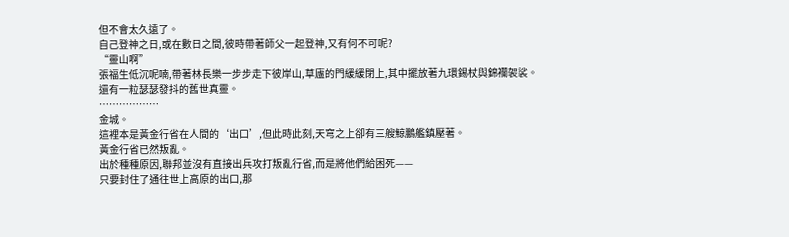但不會太久遠了。
自己登神之日,或在數日之間,彼時帶著師父一起登神,又有何不可呢?
“靈山啊”
張福生低沉呢喃,帶著林長樂一步步走下彼岸山,草廬的門緩緩閉上,其中擺放著九環錫杖與錦襴袈裟。
還有一粒瑟瑟發抖的舊世真靈。
………………
金城。
這裡本是黃金行省在人間的‘出口’,但此時此刻,天穹之上卻有三艘鯨鵬艦鎮壓著。
黃金行省已然叛亂。
出於種種原因,聯邦並沒有直接出兵攻打叛亂行省,而是將他們給困死——
只要封住了通往世上高原的出口,那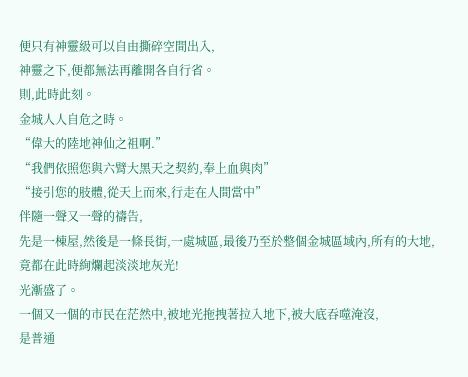便只有神靈級可以自由撕碎空間出入,
神靈之下,便都無法再離開各自行省。
則,此時此刻。
金城人人自危之時。
“偉大的陸地神仙之祖啊.”
“我們依照您與六臂大黑天之契約,奉上血與肉”
“接引您的肢體,從天上而來,行走在人間當中”
伴隨一聲又一聲的禱告,
先是一棟屋,然後是一條長街,一處城區,最後乃至於整個金城區域內,所有的大地,
竟都在此時絢爛起淡淡地灰光!
光漸盛了。
一個又一個的市民在茫然中,被地光拖拽著拉入地下,被大底吞噬淹沒,
是普通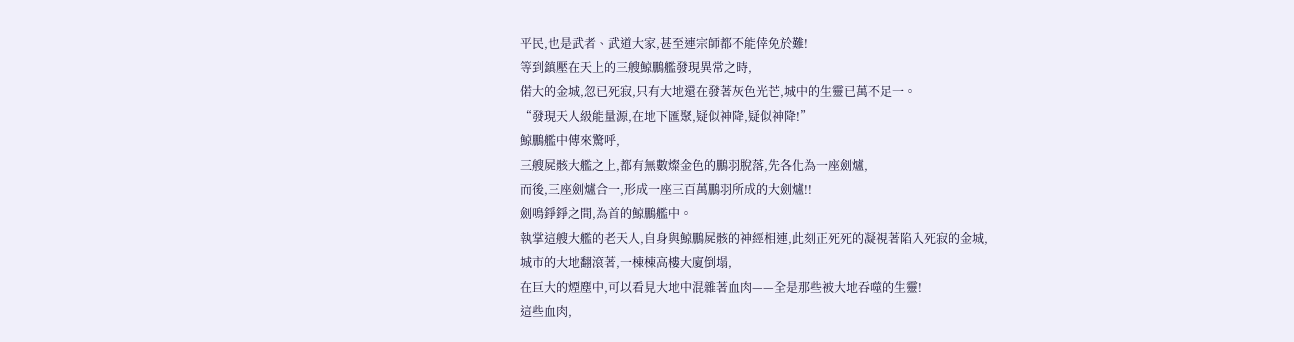平民,也是武者、武道大家,甚至連宗師都不能倖免於難!
等到鎮壓在天上的三艘鯨鵬艦發現異常之時,
偌大的金城,忽已死寂,只有大地還在發著灰色光芒,城中的生靈已萬不足一。
“發現天人級能量源,在地下匯聚,疑似神降,疑似神降!”
鯨鵬艦中傳來驚呼,
三艘屍骸大艦之上,都有無數燦金色的鵬羽脫落,先各化為一座劍爐,
而後,三座劍爐合一,形成一座三百萬鵬羽所成的大劍爐!!
劍鳴錚錚之間,為首的鯨鵬艦中。
執掌這艘大艦的老天人,自身與鯨鵬屍骸的神經相連,此刻正死死的凝視著陷入死寂的金城,
城市的大地翻滾著,一棟棟高樓大廈倒塌,
在巨大的煙塵中,可以看見大地中混雜著血肉——全是那些被大地吞噬的生靈!
這些血肉,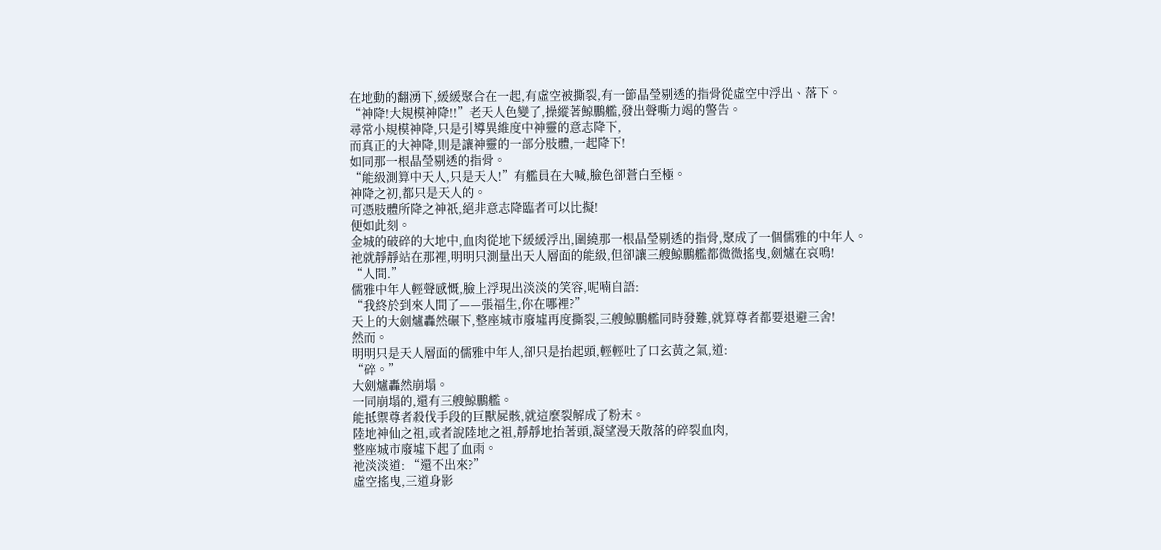在地動的翻湧下,緩緩聚合在一起,有虛空被撕裂,有一節晶瑩剔透的指骨從虛空中浮出、落下。
“神降!大規模神降!!”老天人色變了,操縱著鯨鵬艦,發出聲嘶力竭的警告。
尋常小規模神降,只是引導異維度中神靈的意志降下,
而真正的大神降,則是讓神靈的一部分肢體,一起降下!
如同那一根晶瑩剔透的指骨。
“能級測算中天人,只是天人!”有艦員在大喊,臉色卻蒼白至極。
神降之初,都只是天人的。
可憑肢體所降之神祇,絕非意志降臨者可以比擬!
便如此刻。
金城的破碎的大地中,血肉從地下緩緩浮出,圍繞那一根晶瑩剔透的指骨,聚成了一個儒雅的中年人。
祂就靜靜站在那裡,明明只測量出天人層面的能級,但卻讓三艘鯨鵬艦都微微搖曳,劍爐在哀鳴!
“人間.”
儒雅中年人輕聲感慨,臉上浮現出淡淡的笑容,呢喃自語:
“我終於到來人間了——張福生,你在哪裡?”
天上的大劍爐轟然碾下,整座城市廢墟再度撕裂,三艘鯨鵬艦同時發難,就算尊者都要退避三舍!
然而。
明明只是天人層面的儒雅中年人,卻只是抬起頭,輕輕吐了口玄黃之氣,道:
“碎。”
大劍爐轟然崩塌。
一同崩塌的,還有三艘鯨鵬艦。
能抵禦尊者殺伐手段的巨獸屍骸,就這麼裂解成了粉末。
陸地神仙之祖,或者說陸地之祖,靜靜地抬著頭,凝望漫天散落的碎裂血肉,
整座城市廢墟下起了血雨。
祂淡淡道: “還不出來?”
虛空搖曳,三道身影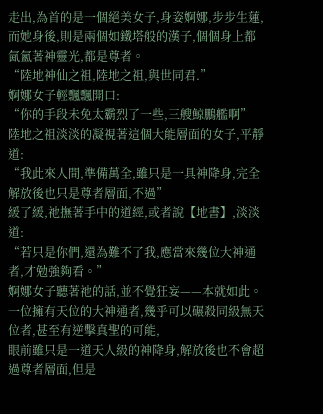走出,為首的是一個絕美女子,身姿婀娜,步步生蓮,
而她身後,則是兩個如鐵塔般的漢子,個個身上都氤氳著神靈光,都是尊者。
“陸地神仙之祖,陸地之祖,與世同君.”
婀娜女子輕飄飄開口:
“你的手段未免太霸烈了一些,三艘鯨鵬艦啊”
陸地之祖淡淡的凝視著這個大能層面的女子,平靜道:
“我此來人間,準備萬全,雖只是一具神降身,完全解放後也只是尊者層面,不過”
緩了緩,祂撫著手中的道經,或者說【地書】,淡淡道:
“若只是你們,還為難不了我,應當來幾位大神通者,才勉強夠看。”
婀娜女子聽著祂的話,並不覺狂妄——本就如此。
一位擁有天位的大神通者,幾乎可以碾殺同級無天位者,甚至有逆擊真聖的可能,
眼前雖只是一道天人級的神降身,解放後也不會超過尊者層面,但是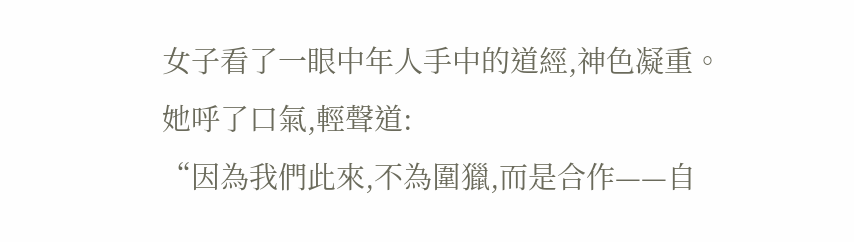女子看了一眼中年人手中的道經,神色凝重。
她呼了口氣,輕聲道:
“因為我們此來,不為圍獵,而是合作——自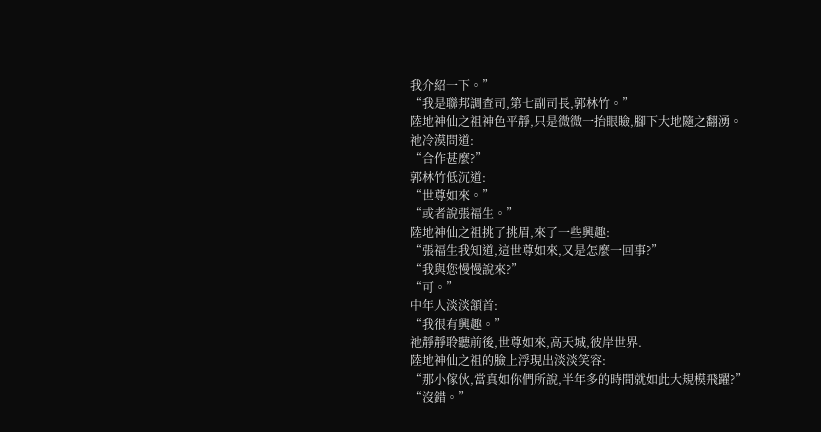我介紹一下。”
“我是聯邦調查司,第七副司長,郭林竹。”
陸地神仙之祖神色平靜,只是微微一抬眼瞼,腳下大地隨之翻湧。
祂冷漠問道:
“合作甚麼?”
郭林竹低沉道:
“世尊如來。”
“或者說張福生。”
陸地神仙之祖挑了挑眉,來了一些興趣:
“張福生我知道,這世尊如來,又是怎麼一回事?”
“我與您慢慢說來?”
“可。”
中年人淡淡頷首:
“我很有興趣。”
祂靜靜聆聽前後,世尊如來,高天城,彼岸世界.
陸地神仙之祖的臉上浮現出淡淡笑容:
“那小傢伙,當真如你們所說,半年多的時間就如此大規模飛躍?”
“沒錯。”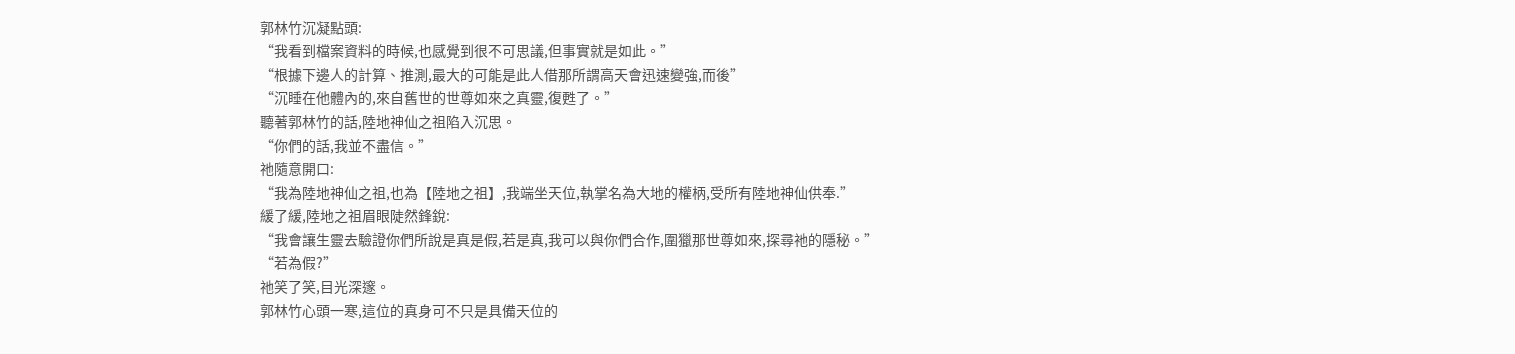郭林竹沉凝點頭:
“我看到檔案資料的時候,也感覺到很不可思議,但事實就是如此。”
“根據下邊人的計算、推測,最大的可能是此人借那所謂高天會迅速變強,而後”
“沉睡在他體內的,來自舊世的世尊如來之真靈,復甦了。”
聽著郭林竹的話,陸地神仙之祖陷入沉思。
“你們的話,我並不盡信。”
祂隨意開口:
“我為陸地神仙之祖,也為【陸地之祖】,我端坐天位,執掌名為大地的權柄,受所有陸地神仙供奉.”
緩了緩,陸地之祖眉眼陡然鋒銳:
“我會讓生靈去驗證你們所說是真是假,若是真,我可以與你們合作,圍獵那世尊如來,探尋祂的隱秘。”
“若為假?”
祂笑了笑,目光深邃。
郭林竹心頭一寒,這位的真身可不只是具備天位的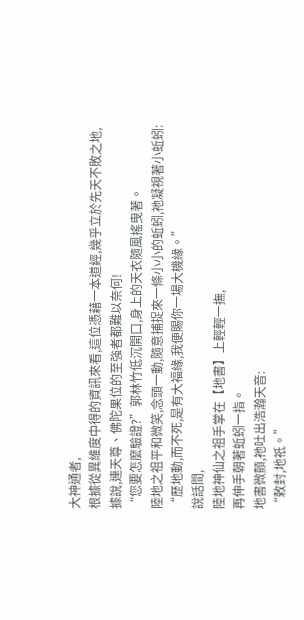大神通者,
根據從異維度中得的資訊來看,這位憑藉一本道經,幾乎立於先天不敗之地,
據說,連天尊、佛陀果位的至強者都難以奈何!
“您要怎麼驗證?”郭林竹低沉開口,身上的天衣隨風搖曳著。
陸地之祖平和微笑,念頭一動,隨意捕捉來一條小小的蚯蚓,祂凝視著小蚯蚓:
“歷地動,而不死,是有大福緣,我便賜你一場大機緣。”
說話間,
陸地神仙之祖手掌在【地書】上輕輕一撫,
再伸手朝著蚯蚓一指。
地書微顫,祂吐出浩瀚天音:
“敕封,地祇。”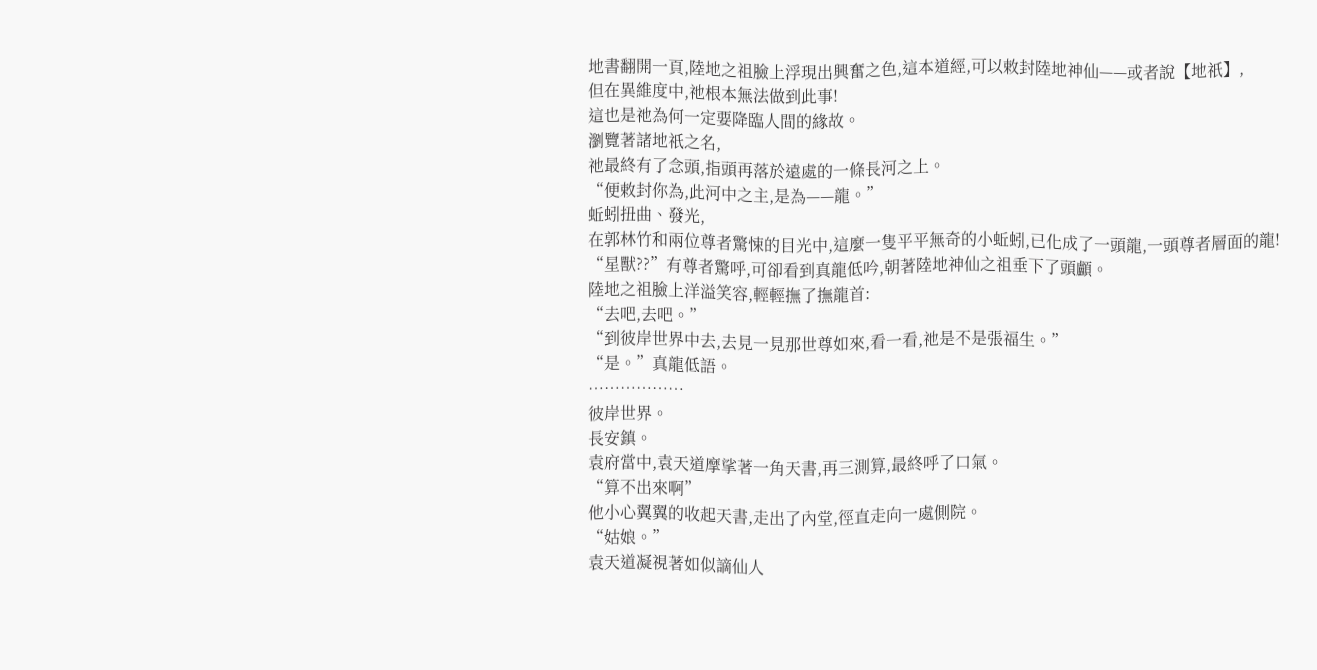地書翻開一頁,陸地之祖臉上浮現出興奮之色,這本道經,可以敕封陸地神仙——或者說【地祇】,
但在異維度中,祂根本無法做到此事!
這也是祂為何一定要降臨人間的緣故。
瀏覽著諸地祇之名,
祂最終有了念頭,指頭再落於遠處的一條長河之上。
“便敕封你為,此河中之主,是為——龍。”
蚯蚓扭曲、發光,
在郭林竹和兩位尊者驚悚的目光中,這麼一隻平平無奇的小蚯蚓,已化成了一頭龍,一頭尊者層面的龍!
“星獸??”有尊者驚呼,可卻看到真龍低吟,朝著陸地神仙之祖垂下了頭顱。
陸地之祖臉上洋溢笑容,輕輕撫了撫龍首:
“去吧,去吧。”
“到彼岸世界中去,去見一見那世尊如來,看一看,祂是不是張福生。”
“是。”真龍低語。
………………
彼岸世界。
長安鎮。
袁府當中,袁天道摩挲著一角天書,再三測算,最終呼了口氣。
“算不出來啊”
他小心翼翼的收起天書,走出了內堂,徑直走向一處側院。
“姑娘。”
袁天道凝視著如似謫仙人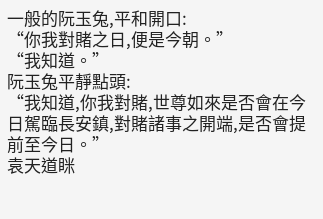一般的阮玉兔,平和開口:
“你我對賭之日,便是今朝。”
“我知道。”
阮玉兔平靜點頭:
“我知道,你我對賭,世尊如來是否會在今日駕臨長安鎮,對賭諸事之開端,是否會提前至今日。”
袁天道眯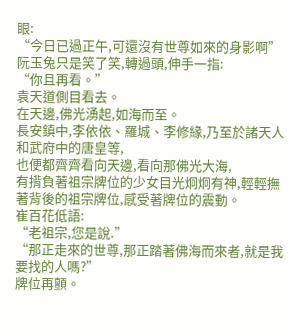眼:
“今日已過正午,可還沒有世尊如來的身影啊”
阮玉兔只是笑了笑,轉過頭,伸手一指:
“你且再看。”
袁天道側目看去。
在天邊,佛光湧起,如海而至。
長安鎮中,李依依、羅城、李修緣,乃至於諸天人和武府中的唐皇等,
也便都齊齊看向天邊,看向那佛光大海,
有揹負著祖宗牌位的少女目光炯炯有神,輕輕撫著背後的祖宗牌位,感受著牌位的震動。
崔百花低語:
“老祖宗,您是說.”
“那正走來的世尊,那正踏著佛海而來者,就是我要找的人嗎?”
牌位再顫。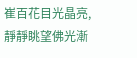崔百花目光晶亮,靜靜眺望佛光漸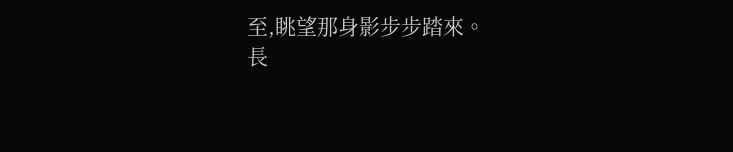至,眺望那身影步步踏來。
長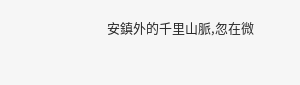安鎮外的千里山脈,忽在微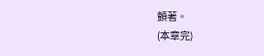顫著。
(本章完)